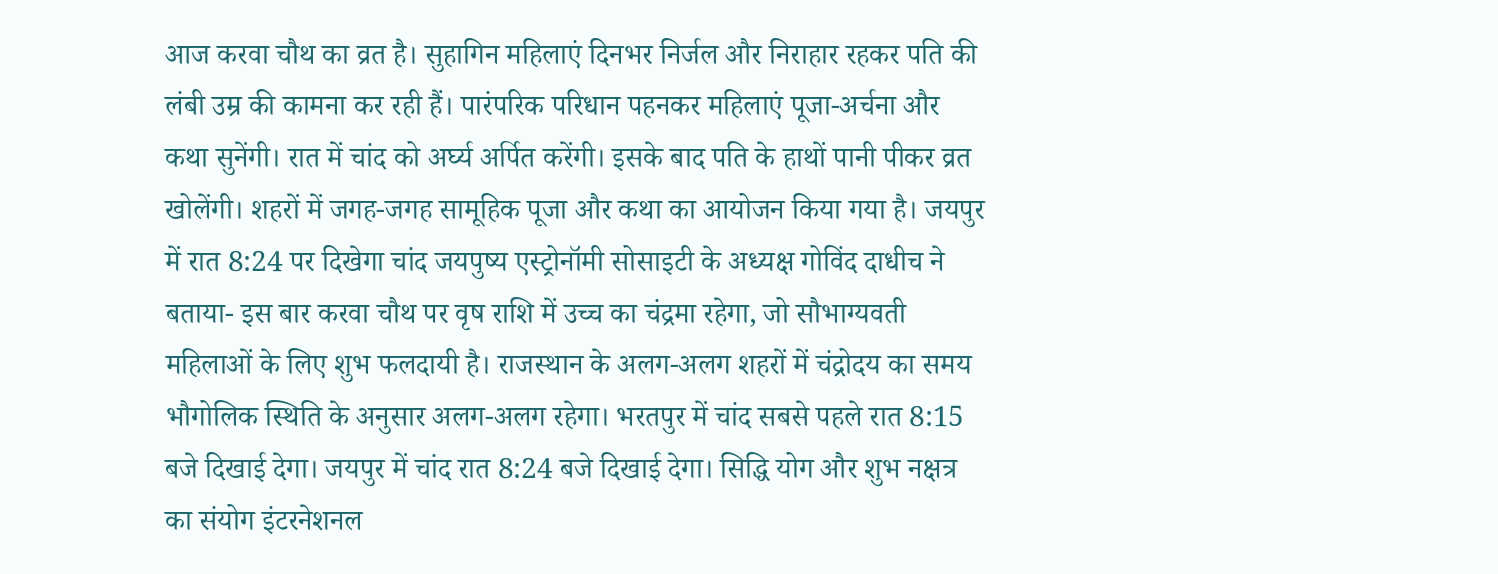आज करवा चौथ का व्रत है। सुहागिन महिलाएं दिनभर निर्जल और निराहार रहकर पति की लंबी उम्र की कामना कर रही हैं। पारंपरिक परिधान पहनकर महिलाएं पूजा-अर्चना और कथा सुनेंगी। रात में चांद को अर्घ्य अर्पित करेंगी। इसके बाद पति के हाथों पानी पीकर व्रत खोलेंगी। शहरों में जगह-जगह सामूहिक पूजा और कथा का आयोजन किया गया है। जयपुर में रात 8:24 पर दिखेगा चांद जयपुष्य एस्ट्रोनॉमी सोसाइटी के अध्यक्ष गोविंद दाधीच ने बताया- इस बार करवा चौथ पर वृष राशि में उच्च का चंद्रमा रहेगा, जो सौभाग्यवती महिलाओं के लिए शुभ फलदायी है। राजस्थान के अलग-अलग शहरों में चंद्रोदय का समय भौगोलिक स्थिति के अनुसार अलग-अलग रहेगा। भरतपुर में चांद सबसे पहले रात 8:15 बजे दिखाई देगा। जयपुर में चांद रात 8:24 बजे दिखाई देगा। सिद्धि योग और शुभ नक्षत्र का संयोग इंटरनेशनल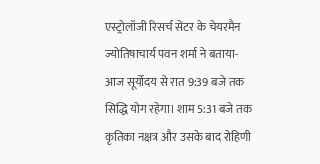एस्ट्रोलॉजी रिसर्च सेंटर के चेयरमैन ज्योतिषाचार्य पवन शर्मा ने बताया- आज सूर्योदय से रात 9:39 बजे तक सिद्धि योग रहेगा। शाम 5:31 बजे तक कृतिका नक्षत्र और उसके बाद रोहिणी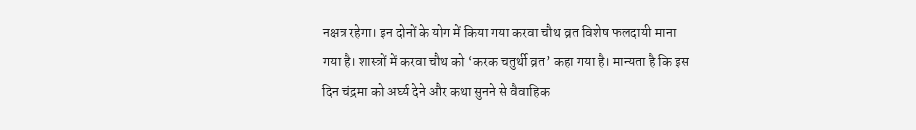नक्षत्र रहेगा। इन दोनों के योग में किया गया करवा चौथ व्रत विशेष फलदायी माना गया है। शास्त्रों में करवा चौथ को ‘करक चतुर्थी व्रत’ कहा गया है। मान्यता है कि इस दिन चंद्रमा को अर्घ्य देने और कथा सुनने से वैवाहिक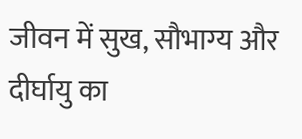जीवन में सुख, सौभाग्य और दीर्घायु का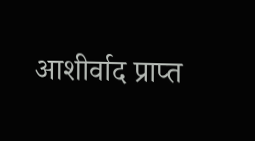आशीर्वाद प्राप्त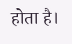होता है।